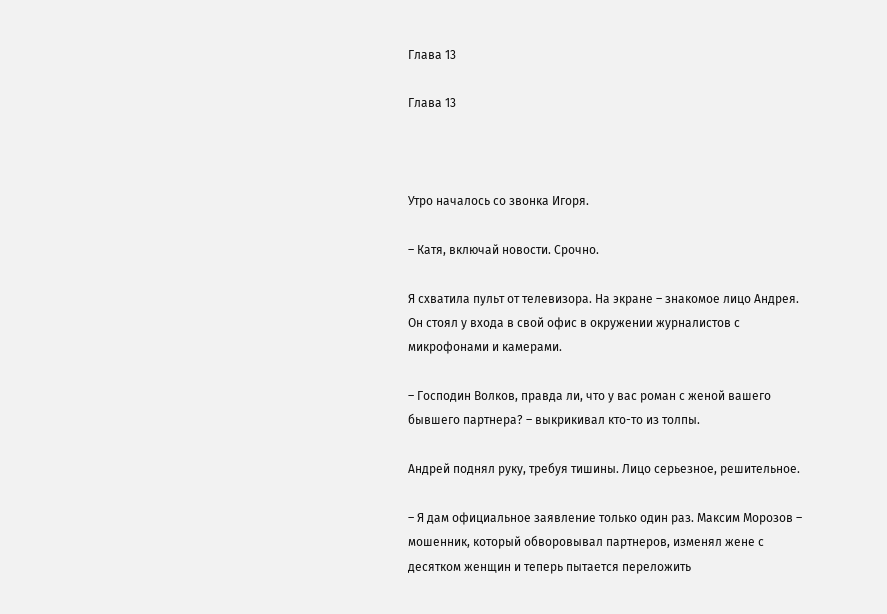Глава 13

Глава 13



Утро началось со звонка Игоря.

– Катя, включай новости. Срочно.

Я схватила пульт от телевизора. На экране – знакомое лицо Андрея. Он стоял у входа в свой офис в окружении журналистов с микрофонами и камерами.

– Господин Волков, правда ли, что у вас роман с женой вашего бывшего партнера? – выкрикивал кто-то из толпы.

Андрей поднял руку, требуя тишины. Лицо серьезное, решительное.

– Я дам официальное заявление только один раз. Максим Морозов – мошенник, который обворовывал партнеров, изменял жене с десятком женщин и теперь пытается переложить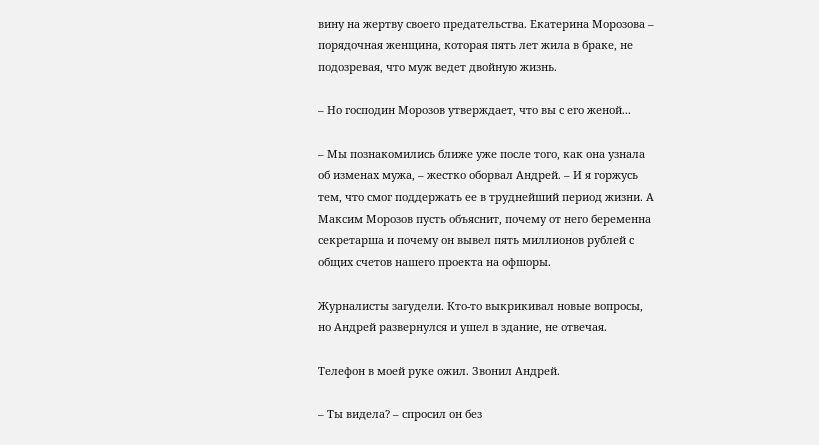вину на жертву своего предательства. Екатерина Морозова – порядочная женщина, которая пять лет жила в браке, не подозревая, что муж ведет двойную жизнь.

– Но господин Морозов утверждает, что вы с его женой...

– Мы познакомились ближе уже после того, как она узнала об изменах мужа, – жестко оборвал Андрей. – И я горжусь тем, что смог поддержать ее в труднейший период жизни. А Максим Морозов пусть объяснит, почему от него беременна секретарша и почему он вывел пять миллионов рублей с общих счетов нашего проекта на офшоры.

Журналисты загудели. Кто-то выкрикивал новые вопросы, но Андрей развернулся и ушел в здание, не отвечая.

Телефон в моей руке ожил. Звонил Андрей.

– Ты видела? – спросил он без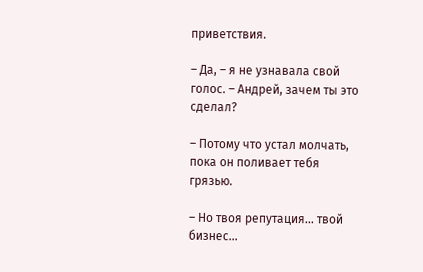приветствия.

– Да, – я не узнавала свой голос. – Андрей, зачем ты это сделал?

– Потому что устал молчать, пока он поливает тебя грязью.

– Но твоя репутация... твой бизнес...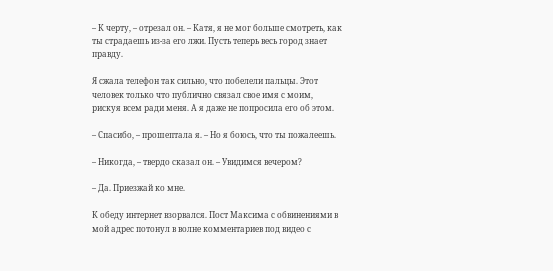– К черту, – отрезал он. – Катя, я не мог больше смотреть, как ты страдаешь из-за его лжи. Пусть теперь весь город знает правду.

Я сжала телефон так сильно, что побелели пальцы. Этот человек только что публично связал свое имя с моим, рискуя всем ради меня. А я даже не попросила его об этом.

– Спасибо, – прошептала я. – Но я боюсь, что ты пожалеешь.

– Никогда, – твердо сказал он. – Увидимся вечером?

– Да. Приезжай ко мне.

К обеду интернет взорвался. Пост Максима с обвинениями в мой адрес потонул в волне комментариев под видео с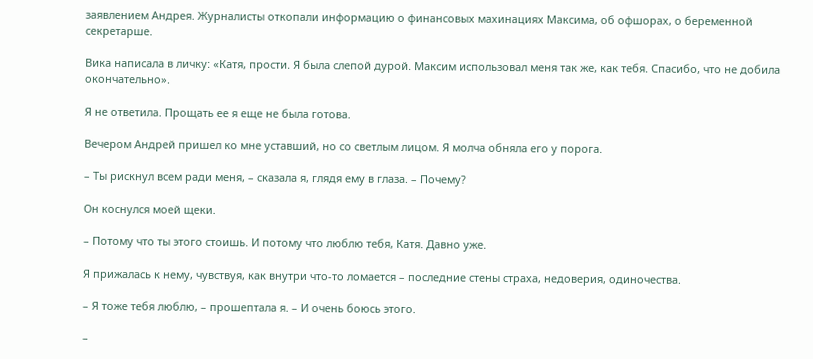заявлением Андрея. Журналисты откопали информацию о финансовых махинациях Максима, об офшорах, о беременной секретарше.

Вика написала в личку: «Катя, прости. Я была слепой дурой. Максим использовал меня так же, как тебя. Спасибо, что не добила окончательно».

Я не ответила. Прощать ее я еще не была готова.

Вечером Андрей пришел ко мне уставший, но со светлым лицом. Я молча обняла его у порога.

– Ты рискнул всем ради меня, – сказала я, глядя ему в глаза. – Почему?

Он коснулся моей щеки.

– Потому что ты этого стоишь. И потому что люблю тебя, Катя. Давно уже.

Я прижалась к нему, чувствуя, как внутри что-то ломается – последние стены страха, недоверия, одиночества.

– Я тоже тебя люблю, – прошептала я. – И очень боюсь этого.

–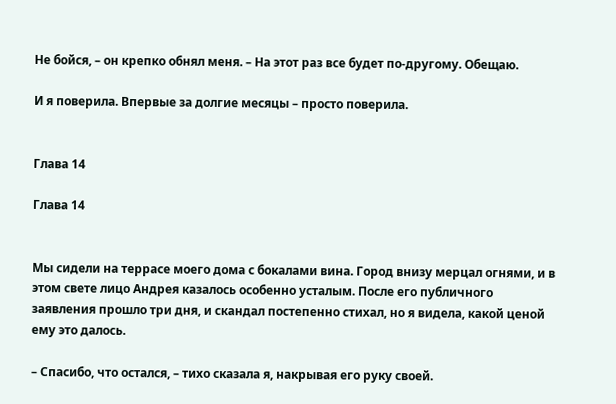Не бойся, – он крепко обнял меня. – На этот раз все будет по-другому. Обещаю.

И я поверила. Впервые за долгие месяцы – просто поверила.


Глава 14

Глава 14


Мы сидели на террасе моего дома с бокалами вина. Город внизу мерцал огнями, и в этом свете лицо Андрея казалось особенно усталым. После его публичного заявления прошло три дня, и скандал постепенно стихал, но я видела, какой ценой ему это далось.

– Спасибо, что остался, – тихо сказала я, накрывая его руку своей.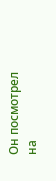Он посмотрел на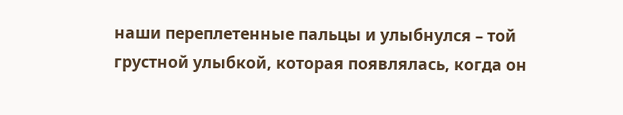наши переплетенные пальцы и улыбнулся – той грустной улыбкой, которая появлялась, когда он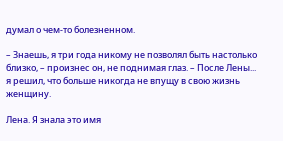думал о чем-то болезненном.

– Знаешь, я три года никому не позволял быть настолько близко, – произнес он, не поднимая глаз. – После Лены... я решил, что больше никогда не впущу в свою жизнь женщину.

Лена. Я знала это имя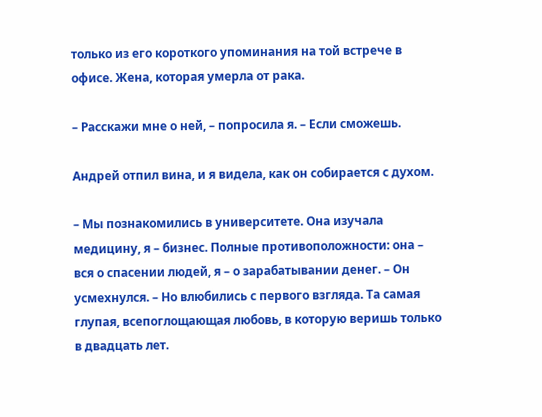только из его короткого упоминания на той встрече в офисе. Жена, которая умерла от рака.

– Расскажи мне о ней, – попросила я. – Если сможешь.

Андрей отпил вина, и я видела, как он собирается с духом.

– Мы познакомились в университете. Она изучала медицину, я – бизнес. Полные противоположности: она – вся о спасении людей, я – о зарабатывании денег. – Он усмехнулся. – Но влюбились с первого взгляда. Та самая глупая, всепоглощающая любовь, в которую веришь только в двадцать лет.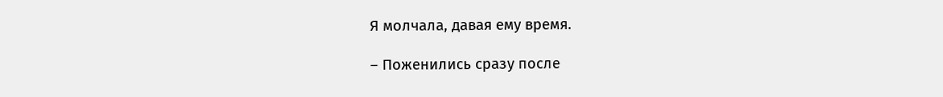Я молчала, давая ему время.

– Поженились сразу после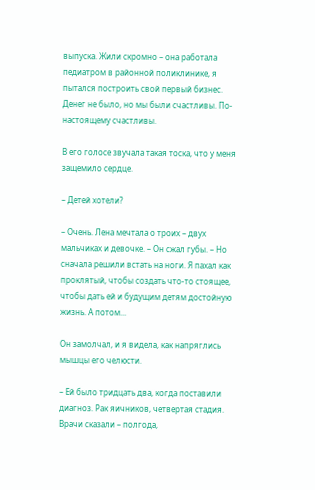выпуска. Жили скромно – она работала педиатром в районной поликлинике, я пытался построить свой первый бизнес. Денег не было, но мы были счастливы. По-настоящему счастливы.

В его голосе звучала такая тоска, что у меня защемило сердце.

– Детей хотели?

– Очень. Лена мечтала о троих – двух мальчиках и девочке. – Он сжал губы. – Но сначала решили встать на ноги. Я пахал как проклятый, чтобы создать что-то стоящее, чтобы дать ей и будущим детям достойную жизнь. А потом...

Он замолчал, и я видела, как напряглись мышцы его челюсти.

– Ей было тридцать два, когда поставили диагноз. Рак яичников, четвертая стадия. Врачи сказали – полгода,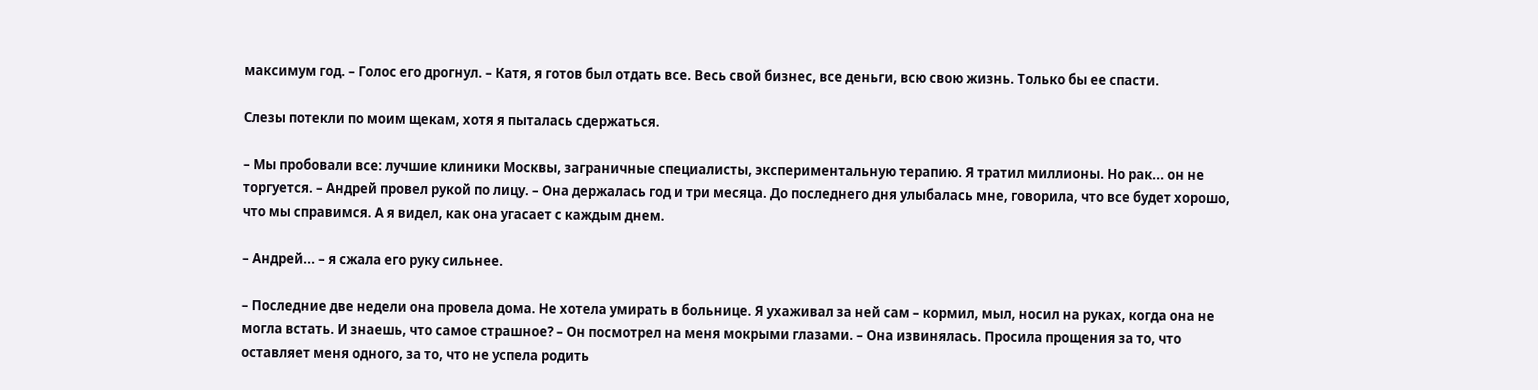максимум год. – Голос его дрогнул. – Катя, я готов был отдать все. Весь свой бизнес, все деньги, всю свою жизнь. Только бы ее спасти.

Слезы потекли по моим щекам, хотя я пыталась сдержаться.

– Мы пробовали все: лучшие клиники Москвы, заграничные специалисты, экспериментальную терапию. Я тратил миллионы. Но рак... он не торгуется. – Андрей провел рукой по лицу. – Она держалась год и три месяца. До последнего дня улыбалась мне, говорила, что все будет хорошо, что мы справимся. А я видел, как она угасает с каждым днем.

– Андрей... – я сжала его руку сильнее.

– Последние две недели она провела дома. Не хотела умирать в больнице. Я ухаживал за ней сам – кормил, мыл, носил на руках, когда она не могла встать. И знаешь, что самое страшное? – Он посмотрел на меня мокрыми глазами. – Она извинялась. Просила прощения за то, что оставляет меня одного, за то, что не успела родить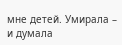мне детей. Умирала – и думала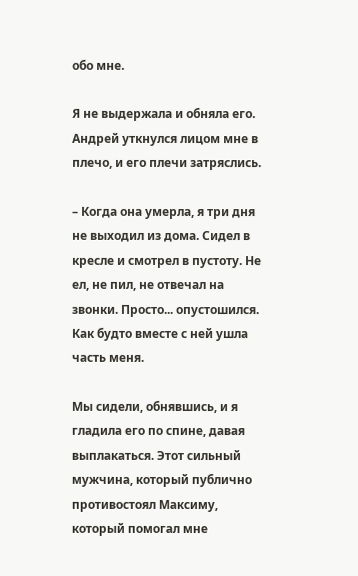обо мне.

Я не выдержала и обняла его. Андрей уткнулся лицом мне в плечо, и его плечи затряслись.

– Когда она умерла, я три дня не выходил из дома. Сидел в кресле и смотрел в пустоту. Не ел, не пил, не отвечал на звонки. Просто... опустошился. Как будто вместе с ней ушла часть меня.

Мы сидели, обнявшись, и я гладила его по спине, давая выплакаться. Этот сильный мужчина, который публично противостоял Максиму, который помогал мне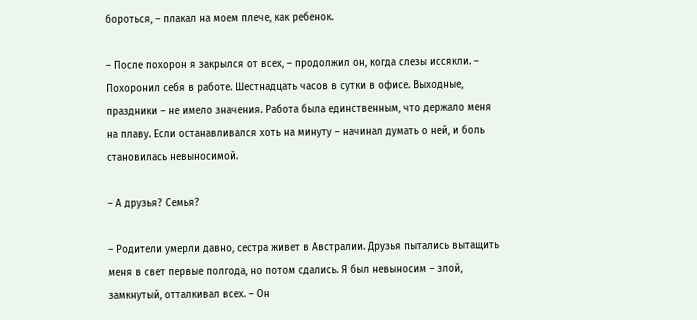бороться, – плакал на моем плече, как ребенок.

– После похорон я закрылся от всех, – продолжил он, когда слезы иссякли. – Похоронил себя в работе. Шестнадцать часов в сутки в офисе. Выходные, праздники – не имело значения. Работа была единственным, что держало меня на плаву. Если останавливался хоть на минуту – начинал думать о ней, и боль становилась невыносимой.

– А друзья? Семья?

– Родители умерли давно, сестра живет в Австралии. Друзья пытались вытащить меня в свет первые полгода, но потом сдались. Я был невыносим – злой, замкнутый, отталкивал всех. – Он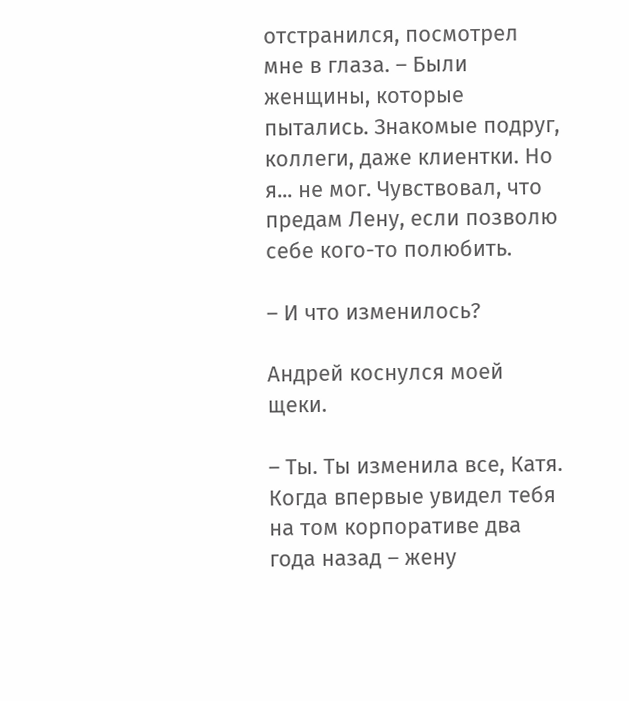отстранился, посмотрел мне в глаза. – Были женщины, которые пытались. Знакомые подруг, коллеги, даже клиентки. Но я... не мог. Чувствовал, что предам Лену, если позволю себе кого-то полюбить.

– И что изменилось?

Андрей коснулся моей щеки.

– Ты. Ты изменила все, Катя. Когда впервые увидел тебя на том корпоративе два года назад – жену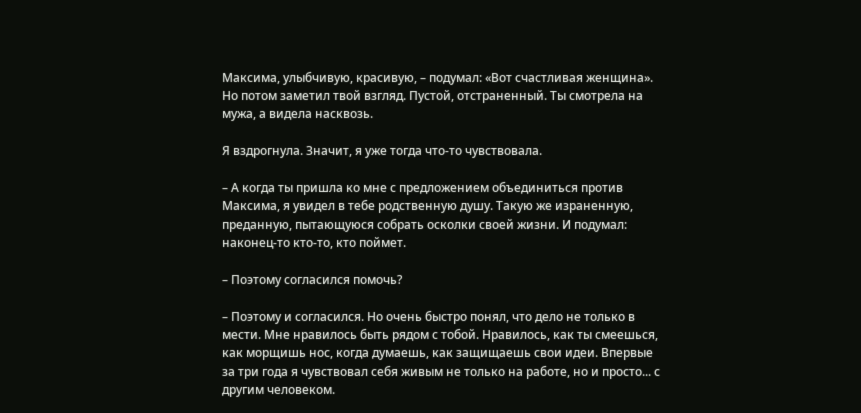Максима, улыбчивую, красивую, – подумал: «Вот счастливая женщина». Но потом заметил твой взгляд. Пустой, отстраненный. Ты смотрела на мужа, а видела насквозь.

Я вздрогнула. Значит, я уже тогда что-то чувствовала.

– А когда ты пришла ко мне с предложением объединиться против Максима, я увидел в тебе родственную душу. Такую же израненную, преданную, пытающуюся собрать осколки своей жизни. И подумал: наконец-то кто-то, кто поймет.

– Поэтому согласился помочь?

– Поэтому и согласился. Но очень быстро понял, что дело не только в мести. Мне нравилось быть рядом с тобой. Нравилось, как ты смеешься, как морщишь нос, когда думаешь, как защищаешь свои идеи. Впервые за три года я чувствовал себя живым не только на работе, но и просто... с другим человеком.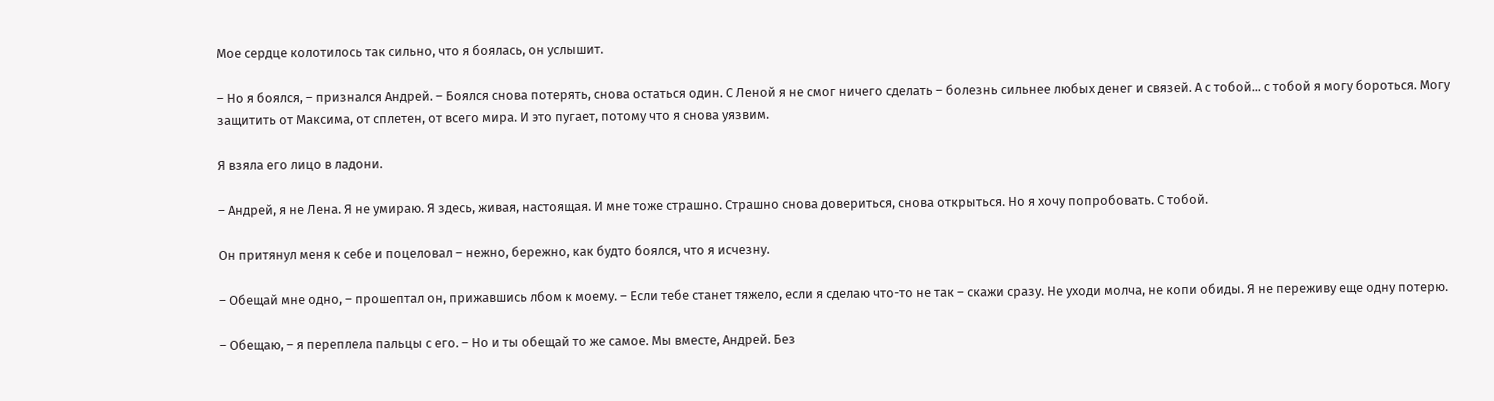Мое сердце колотилось так сильно, что я боялась, он услышит.

– Но я боялся, – признался Андрей. – Боялся снова потерять, снова остаться один. С Леной я не смог ничего сделать – болезнь сильнее любых денег и связей. А с тобой... с тобой я могу бороться. Могу защитить от Максима, от сплетен, от всего мира. И это пугает, потому что я снова уязвим.

Я взяла его лицо в ладони.

– Андрей, я не Лена. Я не умираю. Я здесь, живая, настоящая. И мне тоже страшно. Страшно снова довериться, снова открыться. Но я хочу попробовать. С тобой.

Он притянул меня к себе и поцеловал – нежно, бережно, как будто боялся, что я исчезну.

– Обещай мне одно, – прошептал он, прижавшись лбом к моему. – Если тебе станет тяжело, если я сделаю что-то не так – скажи сразу. Не уходи молча, не копи обиды. Я не переживу еще одну потерю.

– Обещаю, – я переплела пальцы с его. – Но и ты обещай то же самое. Мы вместе, Андрей. Без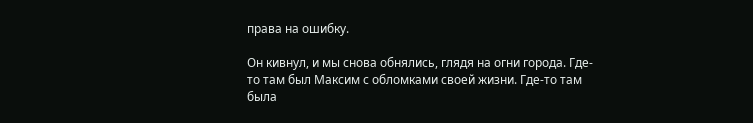права на ошибку.

Он кивнул, и мы снова обнялись, глядя на огни города. Где-то там был Максим с обломками своей жизни. Где-то там была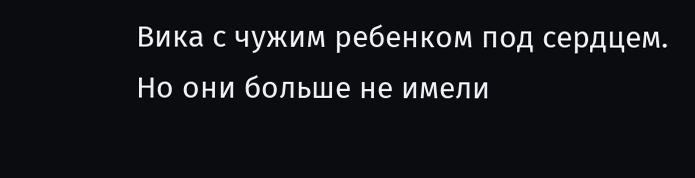Вика с чужим ребенком под сердцем. Но они больше не имели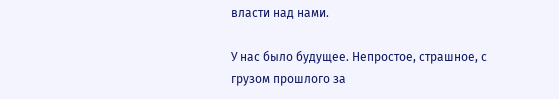власти над нами.

У нас было будущее. Непростое, страшное, с грузом прошлого за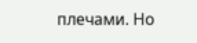плечами. Но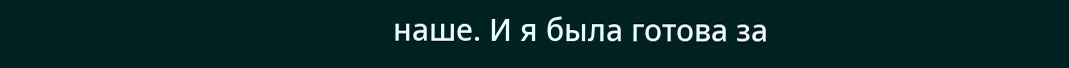наше. И я была готова за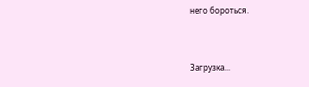него бороться.


Загрузка...